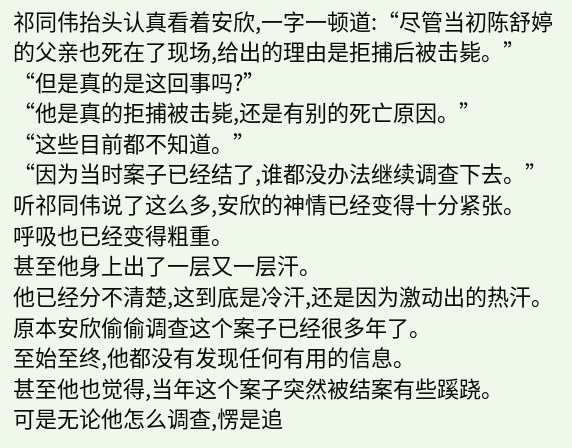祁同伟抬头认真看着安欣,一字一顿道:“尽管当初陈舒婷的父亲也死在了现场,给出的理由是拒捕后被击毙。”
“但是真的是这回事吗?”
“他是真的拒捕被击毙,还是有别的死亡原因。”
“这些目前都不知道。”
“因为当时案子已经结了,谁都没办法继续调查下去。”
听祁同伟说了这么多,安欣的神情已经变得十分紧张。
呼吸也已经变得粗重。
甚至他身上出了一层又一层汗。
他已经分不清楚,这到底是冷汗,还是因为激动出的热汗。
原本安欣偷偷调查这个案子已经很多年了。
至始至终,他都没有发现任何有用的信息。
甚至他也觉得,当年这个案子突然被结案有些蹊跷。
可是无论他怎么调查,愣是追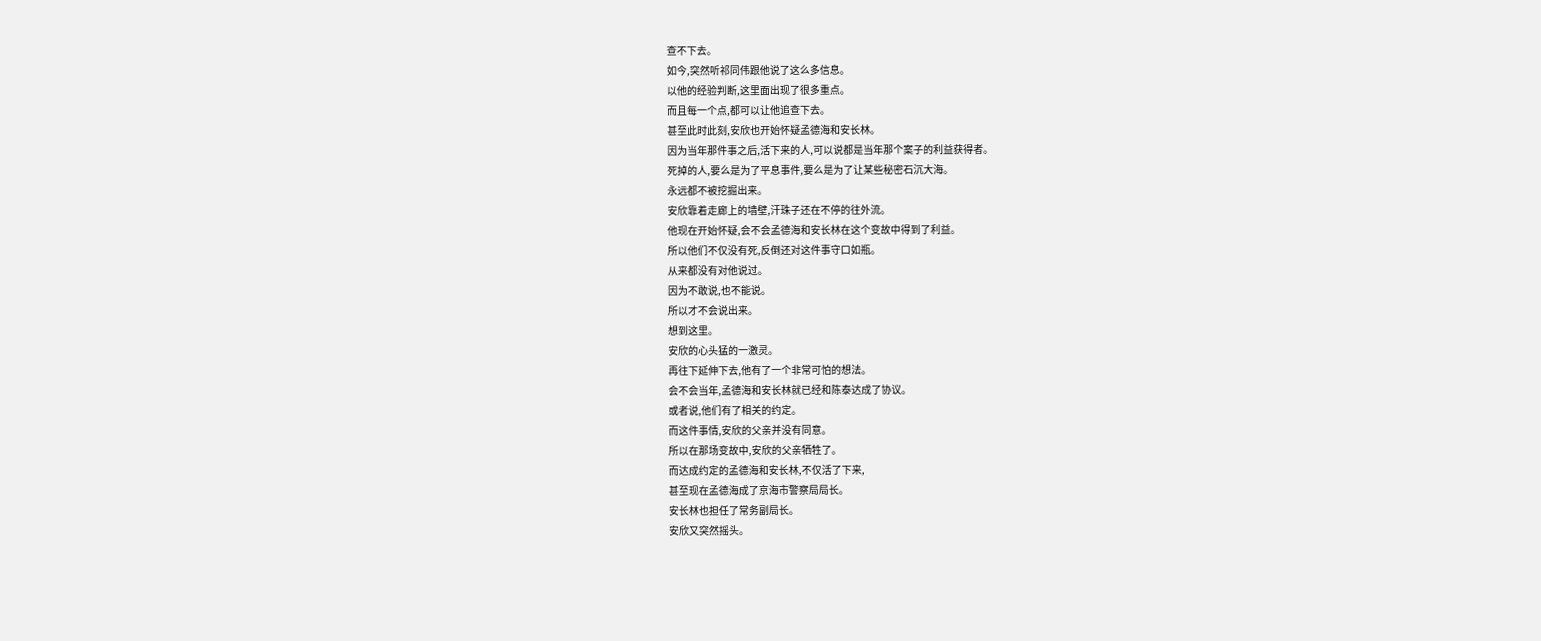查不下去。
如今,突然听祁同伟跟他说了这么多信息。
以他的经验判断,这里面出现了很多重点。
而且每一个点,都可以让他追查下去。
甚至此时此刻,安欣也开始怀疑孟德海和安长林。
因为当年那件事之后,活下来的人,可以说都是当年那个案子的利益获得者。
死掉的人,要么是为了平息事件,要么是为了让某些秘密石沉大海。
永远都不被挖掘出来。
安欣靠着走廊上的墙壁,汗珠子还在不停的往外流。
他现在开始怀疑,会不会孟德海和安长林在这个变故中得到了利益。
所以他们不仅没有死,反倒还对这件事守口如瓶。
从来都没有对他说过。
因为不敢说,也不能说。
所以才不会说出来。
想到这里。
安欣的心头猛的一激灵。
再往下延伸下去,他有了一个非常可怕的想法。
会不会当年,孟德海和安长林就已经和陈泰达成了协议。
或者说,他们有了相关的约定。
而这件事情,安欣的父亲并没有同意。
所以在那场变故中,安欣的父亲牺牲了。
而达成约定的孟德海和安长林,不仅活了下来,
甚至现在孟德海成了京海市警察局局长。
安长林也担任了常务副局长。
安欣又突然摇头。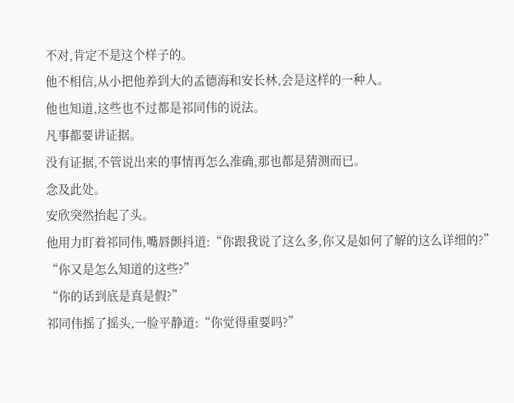不对,肯定不是这个样子的。
他不相信,从小把他养到大的孟德海和安长林,会是这样的一种人。
他也知道,这些也不过都是祁同伟的说法。
凡事都要讲证据。
没有证据,不管说出来的事情再怎么准确,那也都是猜测而已。
念及此处。
安欣突然抬起了头。
他用力盯着祁同伟,嘴唇颤抖道:“你跟我说了这么多,你又是如何了解的这么详细的?”
“你又是怎么知道的这些?”
“你的话到底是真是假?”
祁同伟摇了摇头,一脸平静道:“你觉得重要吗?”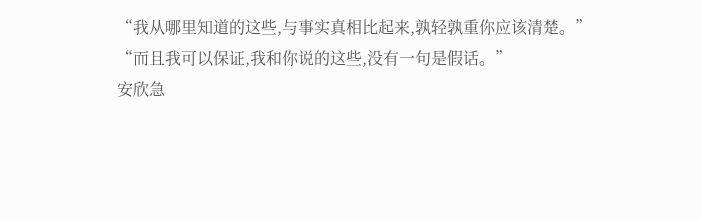“我从哪里知道的这些,与事实真相比起来,孰轻孰重你应该清楚。”
“而且我可以保证,我和你说的这些,没有一句是假话。”
安欣急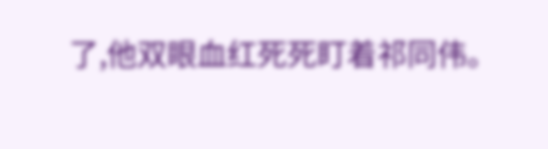了,他双眼血红死死盯着祁同伟。